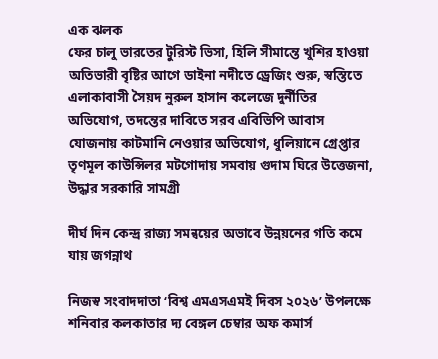এক ঝলক
ফের চালু ভারতের টুরিস্ট ভিসা, হিলি সীমান্তে খুশির হাওয়া অতিভারী বৃষ্টির আগে ডাইনা নদীতে ড্রেজিং শুরু, স্বস্তিতে এলাকাবাসী সৈয়দ নুরুল হাসান কলেজে দুর্নীতির অভিযোগ, তদন্তের দাবিতে সরব এবিভিপি আবাস যোজনায় কাটমানি নেওয়ার অভিযোগ, ধুলিয়ানে গ্রেপ্তার তৃণমূল কাউন্সিলর মটগোদায় সমবায় গুদাম ঘিরে উত্তেজনা, উদ্ধার সরকারি সামগ্রী

দীর্ঘ দিন কেন্দ্র রাজ্য সমন্বয়ের অভাবে উন্নয়নের গতি কমে যায় জগন্নাথ

নিজস্ব সংবাদদাতা ‘বিশ্ব এমএসএমই দিবস ২০২৬’ উপলক্ষে শনিবার কলকাতার দ্য বেঙ্গল চেম্বার অফ কমার্স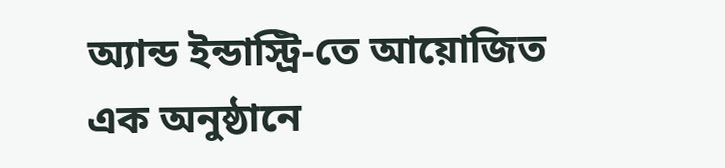অ্যান্ড ইন্ডাস্ট্রি-তে আয়োজিত এক অনুষ্ঠানে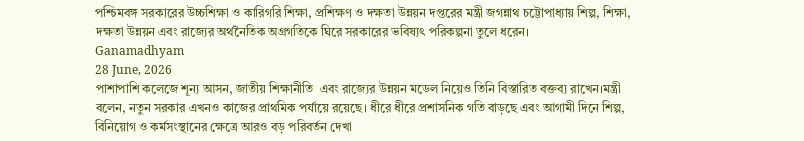পশ্চিমবঙ্গ সরকারের উচ্চশিক্ষা ও কারিগরি শিক্ষা, প্রশিক্ষণ ও দক্ষতা উন্নয়ন দপ্তরের মন্ত্রী জগন্নাথ চট্টোপাধ্যায় শিল্প, শিক্ষা, দক্ষতা উন্নয়ন এবং রাজ্যের অর্থনৈতিক অগ্রগতিকে ঘিরে সরকারের ভবিষ্যৎ পরিকল্পনা তুলে ধরেন।
Ganamadhyam
28 June, 2026
পাশাপাশি কলেজে শূন্য আসন, জাতীয় শিক্ষানীতি  এবং রাজ্যের উন্নয়ন মডেল নিয়েও তিনি বিস্তারিত বক্তব্য রাখেন।মন্ত্রী বলেন, নতুন সরকার এখনও কাজের প্রাথমিক পর্যায়ে রয়েছে। ধীরে ধীরে প্রশাসনিক গতি বাড়ছে এবং আগামী দিনে শিল্প, বিনিয়োগ ও কর্মসংস্থানের ক্ষেত্রে আরও বড় পরিবর্তন দেখা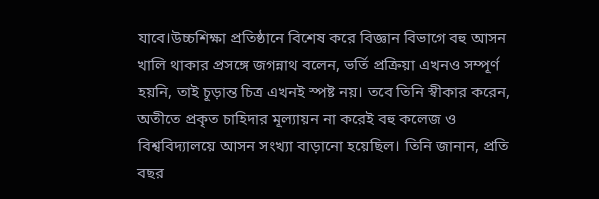যাবে।উচ্চশিক্ষা প্রতিষ্ঠানে বিশেষ করে বিজ্ঞান বিভাগে বহু আসন খালি থাকার প্রসঙ্গে জগন্নাথ বলেন, ভর্তি প্রক্রিয়া এখনও সম্পূর্ণ হয়নি, তাই চূড়ান্ত চিত্র এখনই স্পষ্ট নয়। তবে তিনি স্বীকার করেন, অতীতে প্রকৃত চাহিদার মূল্যায়ন না করেই বহু কলেজ ও বিশ্ববিদ্যালয়ে আসন সংখ্যা বাড়ানো হয়েছিল। তিনি জানান, প্রতি বছর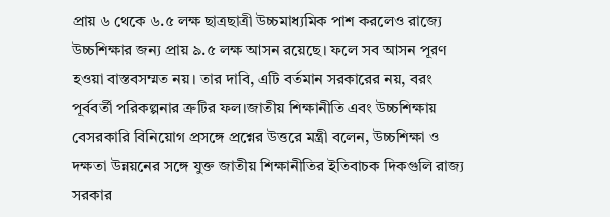প্রায় ৬ থেকে ৬.৫ লক্ষ ছাত্রছাত্রী উচ্চমাধ্যমিক পাশ করলেও রাজ্যে উচ্চশিক্ষার জন্য প্রায় ৯.৫ লক্ষ আসন রয়েছে। ফলে সব আসন পূরণ হওয়া বাস্তবসম্মত নয়। তার দাবি, এটি বর্তমান সরকারের নয়, বরং পূর্ববর্তী পরিকল্পনার ত্রুটির ফল।জাতীয় শিক্ষানীতি এবং উচ্চশিক্ষায় বেসরকারি বিনিয়োগ প্রসঙ্গে প্রশ্নের উত্তরে মন্ত্রী বলেন, উচ্চশিক্ষা ও দক্ষতা উন্নয়নের সঙ্গে যুক্ত জাতীয় শিক্ষানীতির ইতিবাচক দিকগুলি রাজ্য সরকার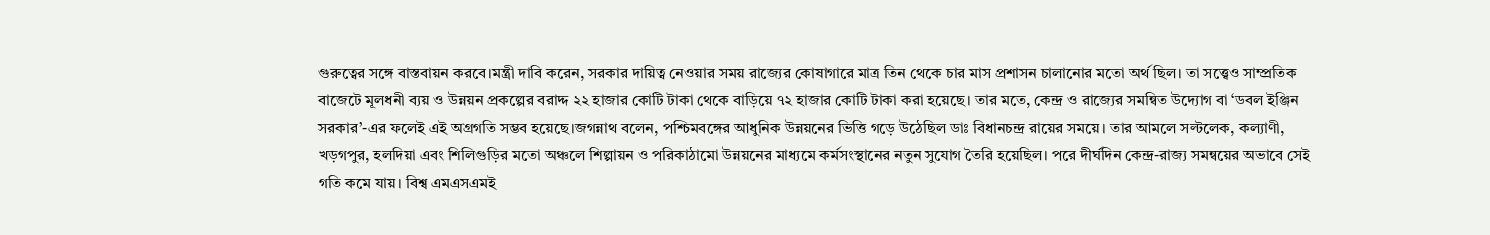গুরুত্বের সঙ্গে বাস্তবায়ন করবে।মন্ত্রী দাবি করেন, সরকার দায়িত্ব নেওয়ার সময় রাজ্যের কোষাগারে মাত্র তিন থেকে চার মাস প্রশাসন চালানোর মতো অর্থ ছিল। তা সত্ত্বেও সাম্প্রতিক বাজেটে মূলধনী ব্যয় ও উন্নয়ন প্রকল্পের বরাদ্দ ২২ হাজার কোটি টাকা থেকে বাড়িয়ে ৭২ হাজার কোটি টাকা করা হয়েছে। তার মতে, কেন্দ্র ও রাজ্যের সমন্বিত উদ্যোগ বা ‘ডবল ইঞ্জিন সরকার’-এর ফলেই এই অগ্রগতি সম্ভব হয়েছে।জগন্নাথ বলেন, পশ্চিমবঙ্গের আধুনিক উন্নয়নের ভিত্তি গড়ে উঠেছিল ডাঃ বিধানচন্দ্র রায়ের সময়ে। তার আমলে সল্টলেক, কল্যাণী, খড়গপুর, হলদিয়া এবং শিলিগুড়ির মতো অঞ্চলে শিল্পায়ন ও পরিকাঠামো উন্নয়নের মাধ্যমে কর্মসংস্থানের নতুন সুযোগ তৈরি হয়েছিল। পরে দীর্ঘদিন কেন্দ্র-রাজ্য সমন্বয়ের অভাবে সেই গতি কমে যায়। বিশ্ব এমএসএমই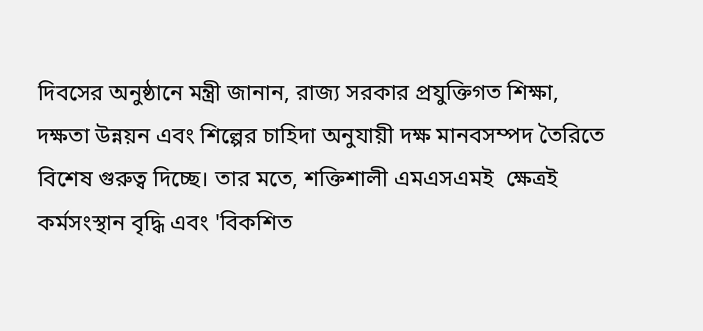দিবসের অনুষ্ঠানে মন্ত্রী জানান, রাজ্য সরকার প্রযুক্তিগত শিক্ষা, দক্ষতা উন্নয়ন এবং শিল্পের চাহিদা অনুযায়ী দক্ষ মানবসম্পদ তৈরিতে বিশেষ গুরুত্ব দিচ্ছে। তার মতে, শক্তিশালী এমএসএমই  ক্ষেত্রই কর্মসংস্থান বৃদ্ধি এবং 'বিকশিত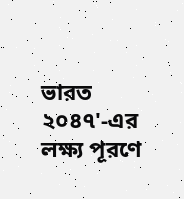ভারত ২০৪৭'-এর লক্ষ্য পূরণে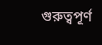গুরুত্বপূর্ণ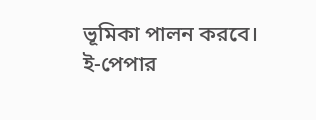ভূমিকা পালন করবে।
ই-পেপার